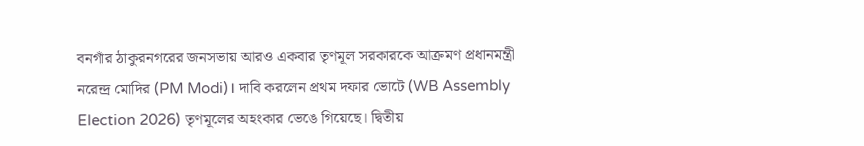বনগাঁর ঠাকুরনগরের জনসভায় আরও একবার তৃণমূল সরকারকে আক্রমণ প্রধানমন্ত্রী নরেন্দ্র মোদির (PM Modi)। দাবি করলেন প্রথম দফার ভোটে (WB Assembly Election 2026) তৃণমূলের অহংকার ভেঙে গিয়েছে। দ্বিতীয়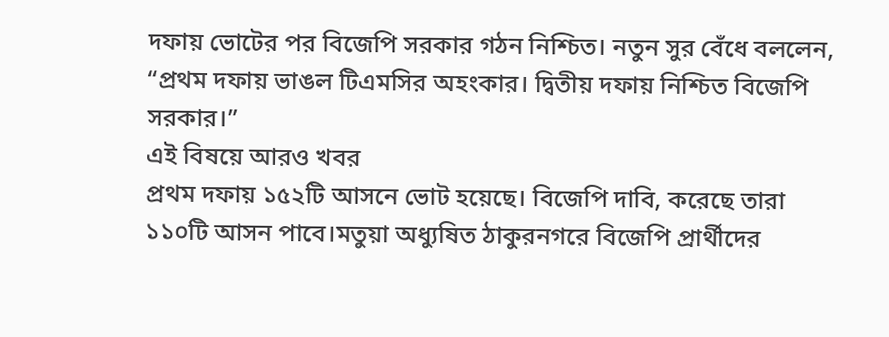দফায় ভোটের পর বিজেপি সরকার গঠন নিশ্চিত। নতুন সুর বেঁধে বললেন, “প্রথম দফায় ভাঙল টিএমসির অহংকার। দ্বিতীয় দফায় নিশ্চিত বিজেপি সরকার।”
এই বিষয়ে আরও খবর
প্রথম দফায় ১৫২টি আসনে ভোট হয়েছে। বিজেপি দাবি, করেছে তারা ১১০টি আসন পাবে।মতুয়া অধ্যুষিত ঠাকুরনগরে বিজেপি প্রার্থীদের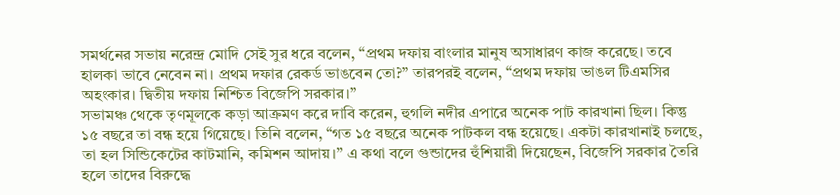সমর্থনের সভায় নরেন্দ্র মোদি সেই সুর ধরে বলেন, “প্রথম দফায় বাংলার মানুষ অসাধারণ কাজ করেছে। তবে হালকা ভাবে নেবেন না। প্রথম দফার রেকর্ড ভাঙবেন তো?” তারপরই বলেন, “প্রথম দফায় ভাঙল টিএমসির অহংকার। দ্বিতীয় দফায় নিশ্চিত বিজেপি সরকার।”
সভামঞ্চ থেকে তৃণমূলকে কড়া আক্রমণ করে দাবি করেন, হুগলি নদীর এপারে অনেক পাট কারখানা ছিল। কিন্তু ১৫ বছরে তা বন্ধ হয়ে গিয়েছে। তিনি বলেন, “গত ১৫ বছরে অনেক পাটকল বন্ধ হয়েছে। একটা কারখানাই চলছে, তা হল সিন্ডিকেটের কাটমানি, কমিশন আদায়।’’ এ কথা বলে গুন্ডাদের হুঁশিয়ারী দিয়েছেন, বিজেপি সরকার তৈরি হলে তাদের বিরুদ্ধে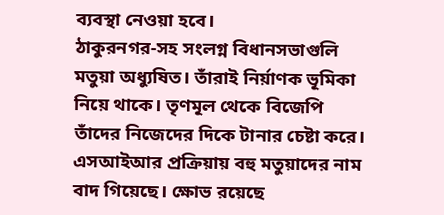ব্যবস্থা নেওয়া হবে।
ঠাকুরনগর-সহ সংলগ্ন বিধানসভাগুলি মতুয়া অধ্যুষিত। তাঁরাই নির্য়াণক ভূমিকা নিয়ে থাকে। তৃণমূল থেকে বিজেপি তাঁদের নিজেদের দিকে টানার চেষ্টা করে। এসআইআর প্রক্রিয়ায় বহু মতুয়াদের নাম বাদ গিয়েছে। ক্ষোভ রয়েছে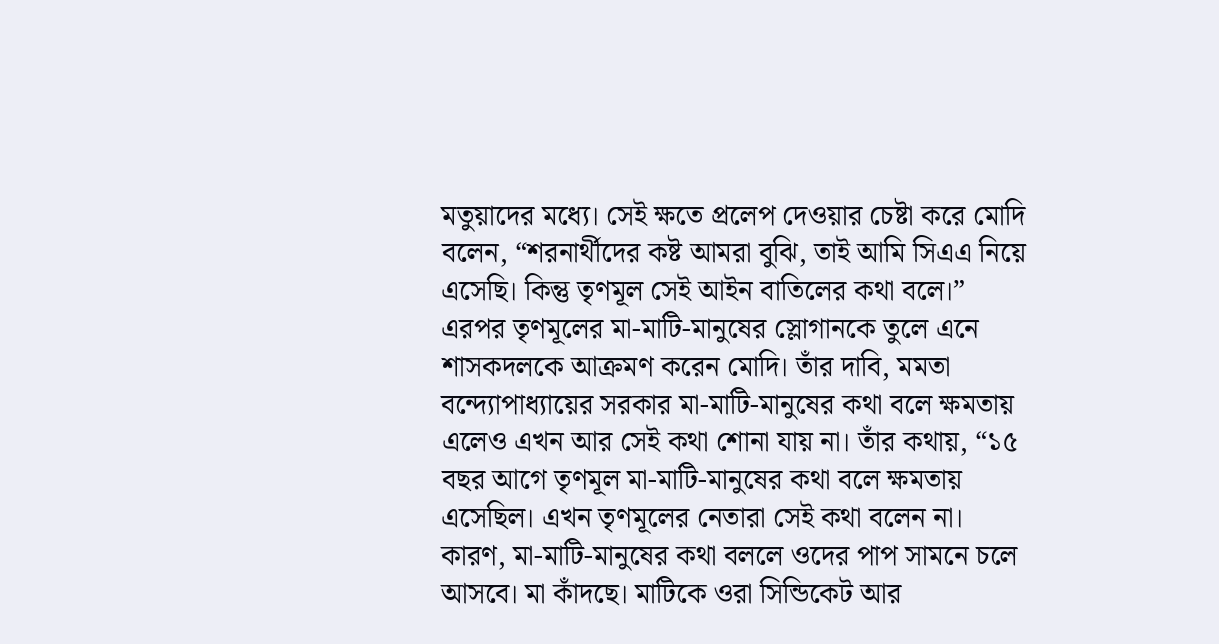মতুয়াদের মধ্যে। সেই ক্ষতে প্রলেপ দেওয়ার চেষ্টা করে মোদি বলেন, “শরনার্থীদের কষ্ট আমরা বুঝি, তাই আমি সিএএ নিয়ে এসেছি। কিন্তু তৃণমূল সেই আইন বাতিলের কথা বলে।”
এরপর তৃণমূলের মা-মাটি-মানুষের স্লোগানকে তুলে এনে শাসকদলকে আক্রমণ করেন মোদি। তাঁর দাবি, মমতা বন্দ্যোপাধ্যায়ের সরকার মা-মাটি-মানুষের কথা বলে ক্ষমতায় এলেও এখন আর সেই কথা শোনা যায় না। তাঁর কথায়, “১৫ বছর আগে তৃণমূল মা-মাটি-মানুষের কথা বলে ক্ষমতায় এসেছিল। এখন তৃণমূলের নেতারা সেই কথা বলেন না। কারণ, মা-মাটি-মানুষের কথা বললে ওদের পাপ সামনে চলে আসবে। মা কাঁদছে। মাটিকে ওরা সিন্ডিকেট আর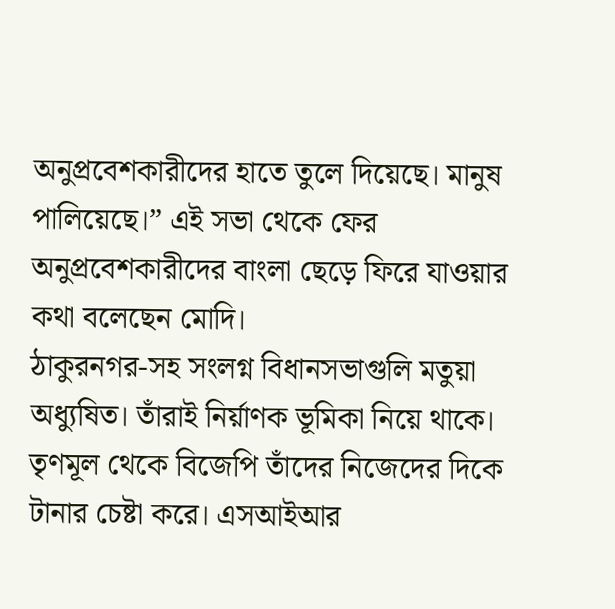অনুপ্রবেশকারীদের হাতে তুলে দিয়েছে। মানুষ পালিয়েছে।” এই সভা থেকে ফের অনুপ্রবেশকারীদের বাংলা ছেড়ে ফিরে যাওয়ার কথা বলেছেন মোদি।
ঠাকুরনগর-সহ সংলগ্ন বিধানসভাগুলি মতুয়া অধ্যুষিত। তাঁরাই নির্য়াণক ভূমিকা নিয়ে থাকে। তৃণমূল থেকে বিজেপি তাঁদের নিজেদের দিকে টানার চেষ্টা করে। এসআইআর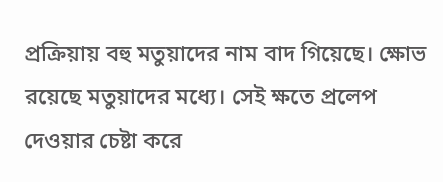প্রক্রিয়ায় বহু মতুয়াদের নাম বাদ গিয়েছে। ক্ষোভ রয়েছে মতুয়াদের মধ্যে। সেই ক্ষতে প্রলেপ দেওয়ার চেষ্টা করে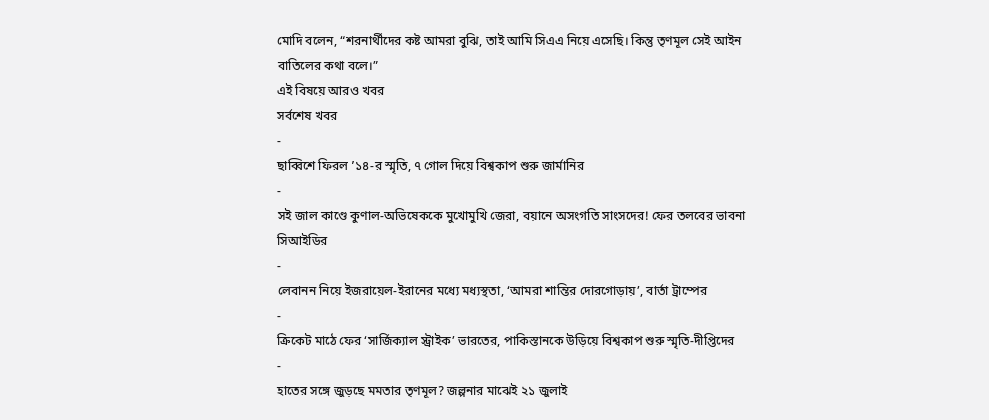মোদি বলেন, “শরনার্থীদের কষ্ট আমরা বুঝি, তাই আমি সিএএ নিয়ে এসেছি। কিন্তু তৃণমূল সেই আইন বাতিলের কথা বলে।”
এই বিষয়ে আরও খবর
সর্বশেষ খবর
-
ছাব্বিশে ফিরল ʼ১৪-র স্মৃতি, ৭ গোল দিয়ে বিশ্বকাপ শুরু জার্মানির
-
সই জাল কাণ্ডে কুণাল-অভিষেককে মুখোমুখি জেরা, বয়ানে অসংগতি সাংসদের! ফের তলবের ভাবনা সিআইডির
-
লেবানন নিয়ে ইজরায়েল-ইরানের মধ্যে মধ্যস্থতা, ‘আমরা শান্তির দোরগোড়ায়’, বার্তা ট্রাম্পের
-
ক্রিকেট মাঠে ফের ‘সার্জিক্যাল স্ট্রাইক’ ভারতের, পাকিস্তানকে উড়িয়ে বিশ্বকাপ শুরু স্মৃতি-দীপ্তিদের
-
হাতের সঙ্গে জুড়ছে মমতার তৃণমূল? জল্পনার মাঝেই ২১ জুলাই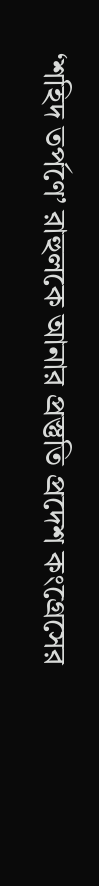‘শহিদ তর্পণে’ রাহুলকে আনার প্রস্তুতি প্রদেশ কংগ্রেসের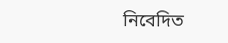নিবেদিত